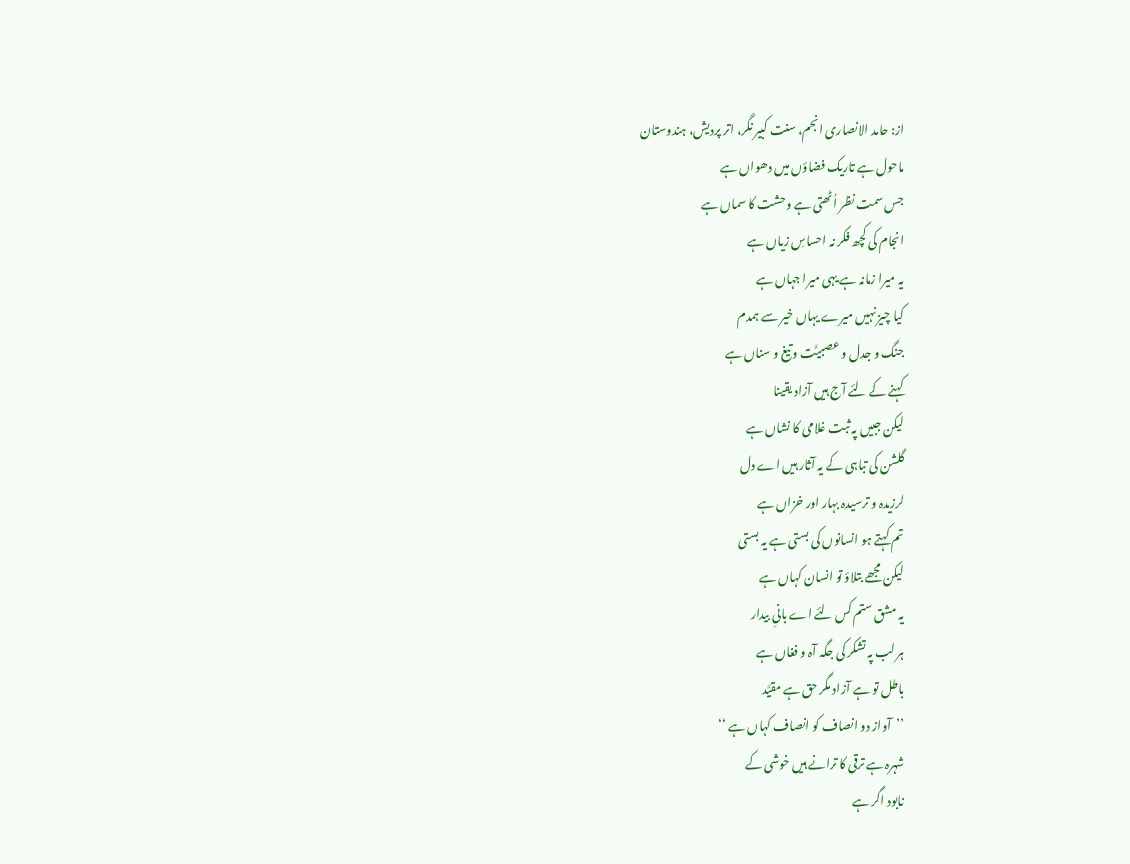از: حامد الانصاری انجم، سنت کبیر نگر، اتر پردیش، ہندوستان
ماحول ہے تاریک فضاؤں میں دھواں ہے
جس سمت نظر اُٹھتی ہے وحشت کا سماں ہے
انجام کی کچھ فکر نہ احساسِ زیاں ہے
یہ میرا زمانہ ہے یہی میرا جہاں ہے
کیا چیز نہیں میرے یہاں خیر سے ہمدم
جنگ و جدل و عصبیَّت و تیغ و سناں ہے
کہنے کے لئے آج ہیں آزاد یقینا
لیکن جبیں پہ ثبت غلامی کا نشاں ہے
گلشن کی تباہی کے یہ آثار ہیں اے دل
لرزیدہ و ترسیدہ بہار اور خزاں ہے
تم کہتے ہو انسانوں کی بستی ہے یہ بستی
لیکن مجھے بتلاؤ تو انسان کہاں ہے
یہ مشق ستم کس لئے اے بانیِ بیدار
ہر لب پہ تشکر کی جگہ آہ و فغاں ہے
باطل تو ہے آزاد مگر حق ہے مقیَّد
’’آواز دو انصاف کو انصاف کہاں ہے ‘‘
شہرہ ہے ترقی کا ترانے ہیں خوشی کے
نابود اگر ہے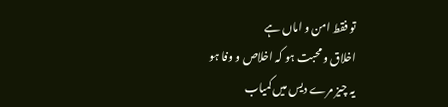تو فقط امن و اماں ہے
اخلاق و محبت ہو کہ اخلاص و وفا ہو
یہ چیز مرے دیس میں کمیاب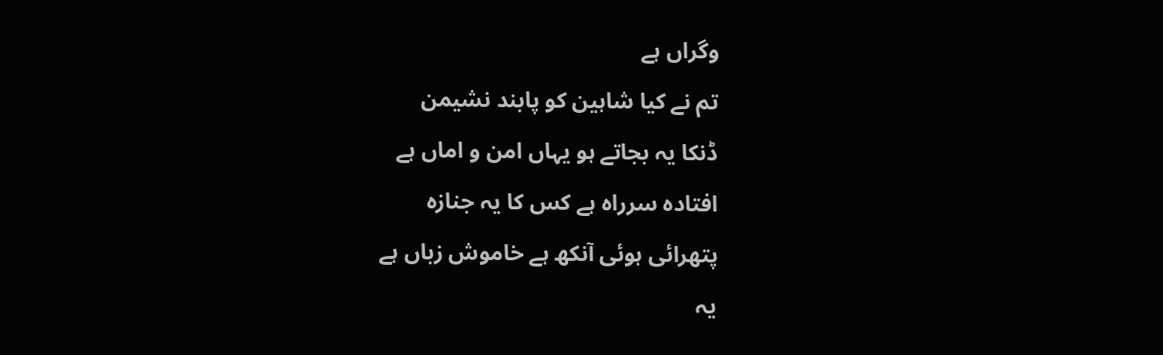وگراں ہے
تم نے کیا شاہین کو پابند نشیمن
ڈنکا یہ بجاتے ہو یہاں امن و اماں ہے
افتادہ سرراہ ہے کس کا یہ جنازہ
پتھرائی ہوئی آنکھ ہے خاموش زباں ہے
یہ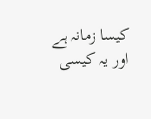کیسا زمانہ ہے اور یہ کیسی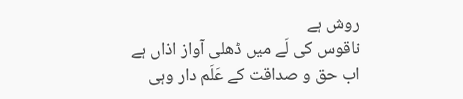روش ہے
ناقوس کی لَے میں ڈھلی آواز اذاں ہے
اب حق و صداقت کے عَلَم دار وہی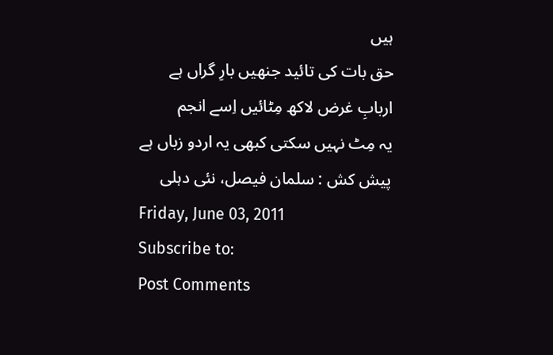ہیں
حق بات کی تائید جنھیں بارِ گراں ہے
اربابِ غرض لاکھ مِٹائیں اِسے انجم
یہ مِٹ نہیں سکتی کبھی یہ اردو زباں ہے
پیش کش : سلمان فیصل، نئی دہلی
Friday, June 03, 2011
Subscribe to:
Post Comments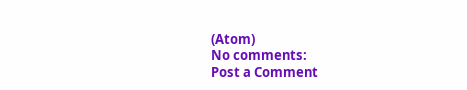(Atom)
No comments:
Post a Comment